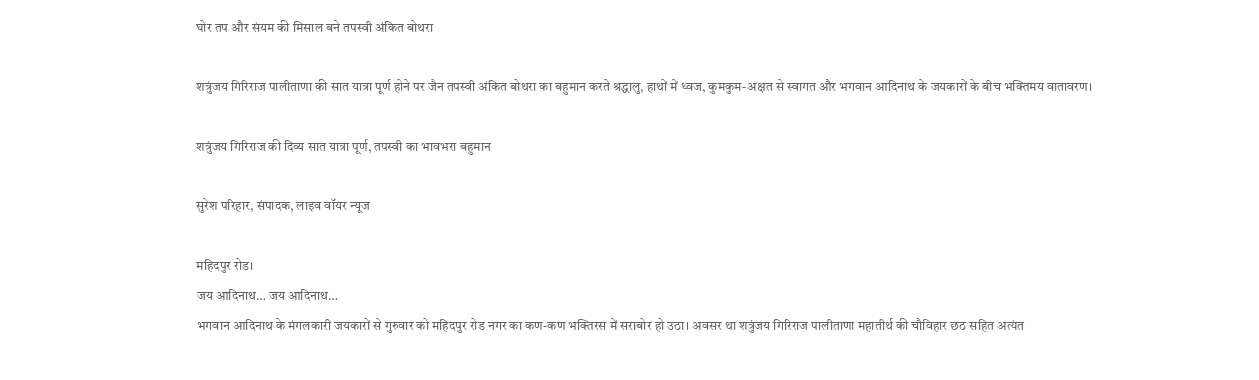घोर तप और संयम की मिसाल बने तपस्वी अंकित बोथरा

शत्रुंजय गिरिराज पालीताणा की सात यात्रा पूर्ण होने पर जैन तपस्वी अंकित बोथरा का बहुमान करते श्रद्धालु, हाथों में ध्वज, कुमकुम-अक्षत से स्वागत और भगवान आदिनाथ के जयकारों के बीच भक्तिमय वातावरण।

शत्रुंजय गिरिराज की दिव्य सात यात्रा पूर्ण, तपस्वी का भावभरा बहुमान

सुरेश परिहार, संपादक, लाइव वॉयर न्यूज

महिदपुर रोड।
जय आदिनाथ… जय आदिनाथ…
भगवान आदिनाथ के मंगलकारी जयकारों से गुरुवार को महिदपुर रोड नगर का कण-कण भक्तिरस में सराबोर हो उठा। अवसर था शत्रुंजय गिरिराज पालीताणा महातीर्थ की चौविहार छठ सहित अत्यंत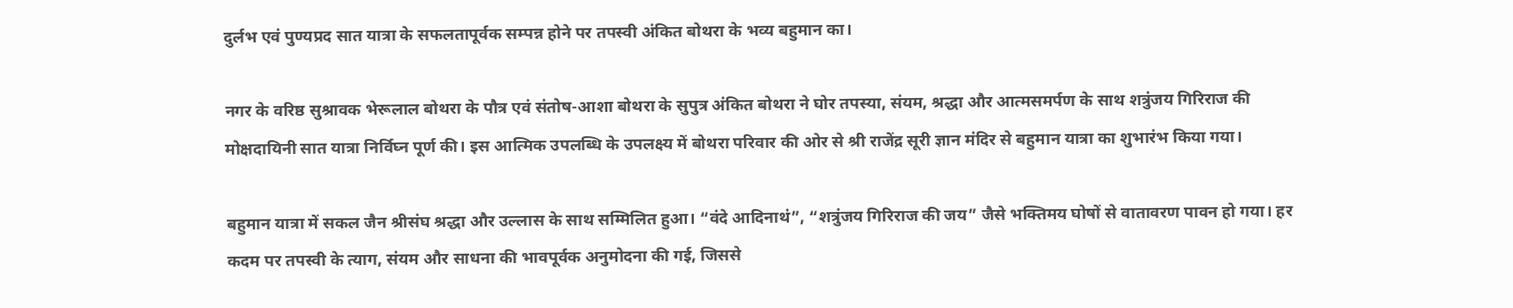दुर्लभ एवं पुण्यप्रद सात यात्रा के सफलतापूर्वक सम्पन्न होने पर तपस्वी अंकित बोथरा के भव्य बहुमान का।

नगर के वरिष्ठ सुश्रावक भेरूलाल बोथरा के पौत्र एवं संतोष-आशा बोथरा के सुपुत्र अंकित बोथरा ने घोर तपस्या, संयम, श्रद्धा और आत्मसमर्पण के साथ शत्रुंजय गिरिराज की मोक्षदायिनी सात यात्रा निर्विघ्न पूर्ण की। इस आत्मिक उपलब्धि के उपलक्ष्य में बोथरा परिवार की ओर से श्री राजेंद्र सूरी ज्ञान मंदिर से बहुमान यात्रा का शुभारंभ किया गया।

बहुमान यात्रा में सकल जैन श्रीसंघ श्रद्धा और उल्लास के साथ सम्मिलित हुआ। “वंदे आदिनाथं”, “शत्रुंजय गिरिराज की जय” जैसे भक्तिमय घोषों से वातावरण पावन हो गया। हर कदम पर तपस्वी के त्याग, संयम और साधना की भावपूर्वक अनुमोदना की गई, जिससे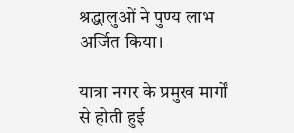श्रद्धालुओं ने पुण्य लाभ अर्जित किया।

यात्रा नगर के प्रमुख मार्गों से होती हुई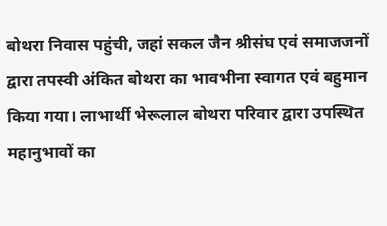बोथरा निवास पहुंची, जहां सकल जैन श्रीसंघ एवं समाजजनों द्वारा तपस्वी अंकित बोथरा का भावभीना स्वागत एवं बहुमान किया गया। लाभार्थी भेरूलाल बोथरा परिवार द्वारा उपस्थित महानुभावों का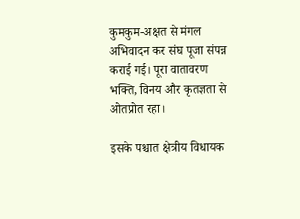कुमकुम-अक्षत से मंगल अभिवादन कर संघ पूजा संपन्न कराई गई। पूरा वातावरण भक्ति, विनय और कृतज्ञता से ओतप्रोत रहा।

इसके पश्चात क्षेत्रीय विधायक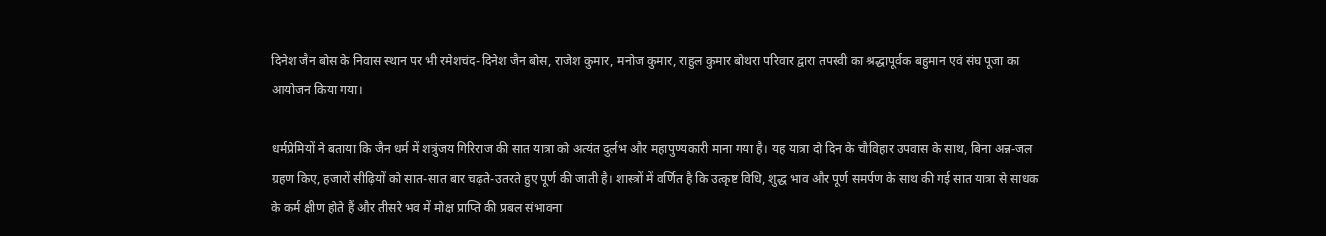दिनेश जैन बोस के निवास स्थान पर भी रमेशचंद-दिनेश जैन बोस, राजेश कुमार, मनोज कुमार, राहुल कुमार बोथरा परिवार द्वारा तपस्वी का श्रद्धापूर्वक बहुमान एवं संघ पूजा का आयोजन किया गया।

धर्मप्रेमियों ने बताया कि जैन धर्म में शत्रुंजय गिरिराज की सात यात्रा को अत्यंत दुर्लभ और महापुण्यकारी माना गया है। यह यात्रा दो दिन के चौविहार उपवास के साथ, बिना अन्न-जल ग्रहण किए, हजारों सीढ़ियों को सात-सात बार चढ़ते-उतरते हुए पूर्ण की जाती है। शास्त्रों में वर्णित है कि उत्कृष्ट विधि, शुद्ध भाव और पूर्ण समर्पण के साथ की गई सात यात्रा से साधक के कर्म क्षीण होते हैं और तीसरे भव में मोक्ष प्राप्ति की प्रबल संभावना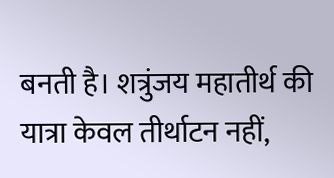बनती है। शत्रुंजय महातीर्थ की यात्रा केवल तीर्थाटन नहीं,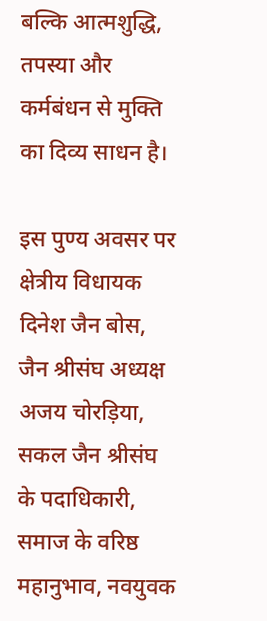बल्कि आत्मशुद्धि, तपस्या और कर्मबंधन से मुक्ति का दिव्य साधन है।

इस पुण्य अवसर पर क्षेत्रीय विधायक दिनेश जैन बोस, जैन श्रीसंघ अध्यक्ष अजय चोरड़िया, सकल जैन श्रीसंघ के पदाधिकारी, समाज के वरिष्ठ महानुभाव, नवयुवक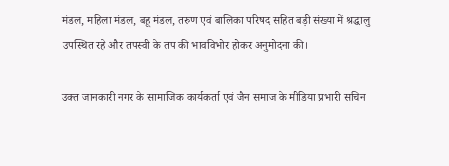मंडल, महिला मंडल, बहू मंडल, तरुण एवं बालिका परिषद सहित बड़ी संख्या में श्रद्धालु उपस्थित रहे और तपस्वी के तप की भावविभोर होकर अनुमोदना की।

उक्त जानकारी नगर के सामाजिक कार्यकर्ता एवं जैन समाज के मीडिया प्रभारी सचिन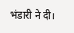भंडारी ने दी।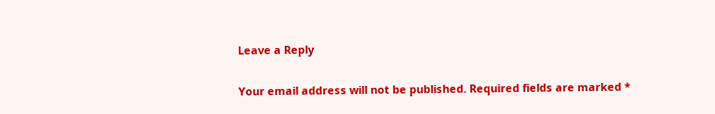Leave a Reply

Your email address will not be published. Required fields are marked *